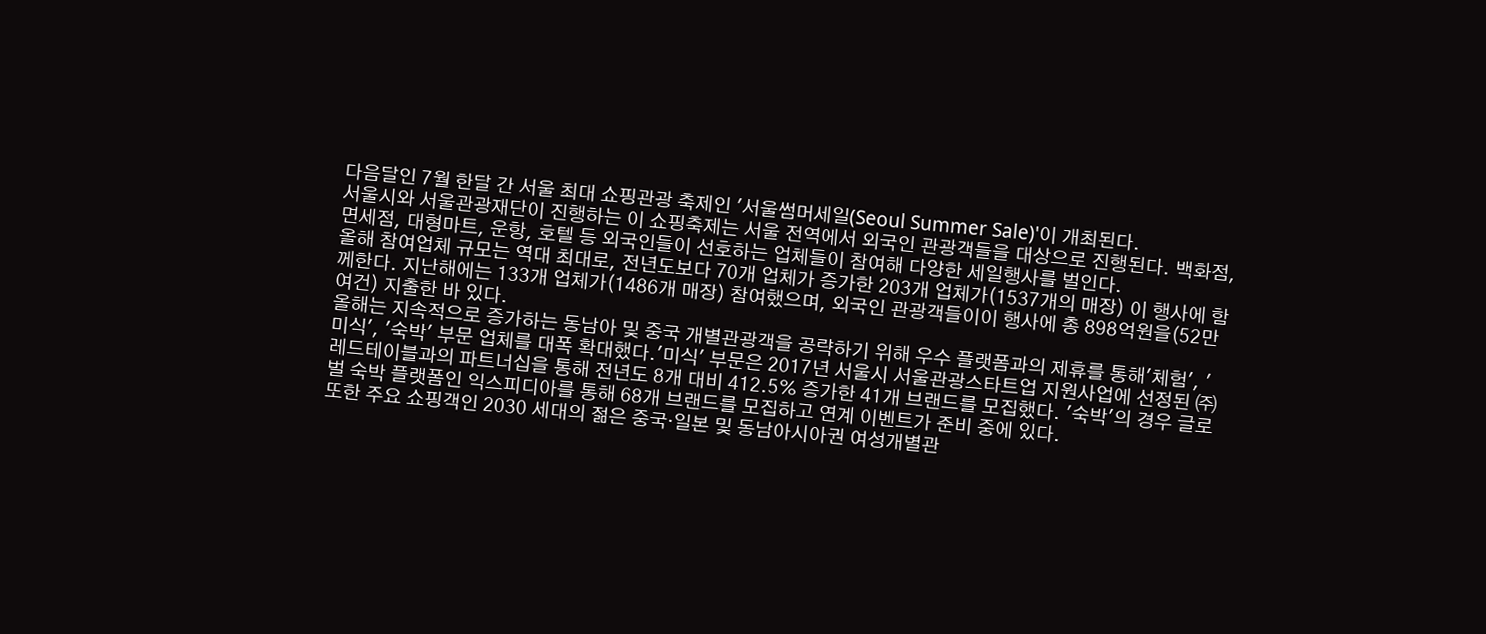다음달인 7월 한달 간 서울 최대 쇼핑관광 축제인 '서울썸머세일(Seoul Summer Sale)'이 개최된다.
서울시와 서울관광재단이 진행하는 이 쇼핑축제는 서울 전역에서 외국인 관광객들을 대상으로 진행된다. 백화점, 면세점, 대형마트, 운항, 호텔 등 외국인들이 선호하는 업체들이 참여해 다양한 세일행사를 벌인다.
올해 참여업체 규모는 역대 최대로, 전년도보다 70개 업체가 증가한 203개 업체가(1537개의 매장) 이 행사에 함께한다. 지난해에는 133개 업체가(1486개 매장) 참여했으며, 외국인 관광객들이이 행사에 총 898억원을(52만여건) 지출한 바 있다.
올해는 지속적으로 증가하는 동남아 및 중국 개별관광객을 공략하기 위해 우수 플랫폼과의 제휴를 통해'체험', '미식', '숙박' 부문 업체를 대폭 확대했다.'미식' 부문은 2017년 서울시 서울관광스타트업 지원사업에 선정된 ㈜레드테이블과의 파트너십을 통해 전년도 8개 대비 412.5% 증가한 41개 브랜드를 모집했다. '숙박'의 경우 글로벌 숙박 플랫폼인 익스피디아를 통해 68개 브랜드를 모집하고 연계 이벤트가 준비 중에 있다.
또한 주요 쇼핑객인 2030 세대의 젊은 중국·일본 및 동남아시아권 여성개별관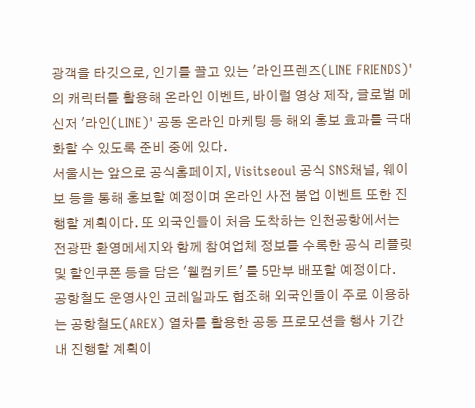광객을 타깃으로, 인기를 끌고 있는 '라인프렌즈(LINE FRIENDS)'의 캐릭터를 활용해 온라인 이벤트, 바이럴 영상 제작, 글로벌 메신저 '라인(LINE)' 공동 온라인 마케팅 등 해외 홍보 효과를 극대화할 수 있도록 준비 중에 있다.
서울시는 앞으로 공식홈페이지, Visitseoul 공식 SNS채널, 웨이보 등을 통해 홍보할 예정이며 온라인 사전 붐업 이벤트 또한 진행할 계획이다. 또 외국인들이 처음 도착하는 인천공항에서는 전광판 환영메세지와 함께 참여업체 정보를 수록한 공식 리플릿 및 할인쿠폰 등을 담은 '웰컴키트' 를 5만부 배포할 예정이다.
공항철도 운영사인 코레일과도 협조해 외국인들이 주로 이용하는 공항철도(AREX) 열차를 활용한 공동 프로모션을 행사 기간내 진행할 계획이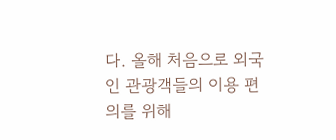다. 올해 처음으로 외국인 관광객들의 이용 편의를 위해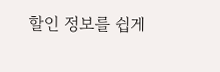할인 정보를 쉽게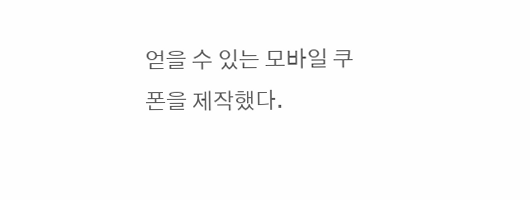얻을 수 있는 모바일 쿠폰을 제작했다.